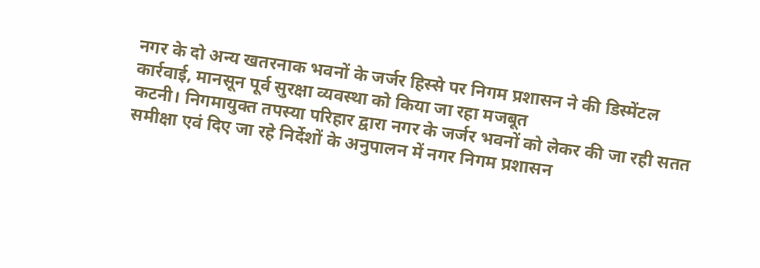नगर के दो अन्य खतरनाक भवनों के जर्जर हिस्से पर निगम प्रशासन ने की डिस्मेंटल कार्रवाई, मानसून पूर्व सुरक्षा व्यवस्था को किया जा रहा मजबूत
कटनी। निगमायुक्त तपस्या परिहार द्वारा नगर के जर्जर भवनों को लेकर की जा रही सतत समीक्षा एवं दिए जा रहे निर्देशों के अनुपालन में नगर निगम प्रशासन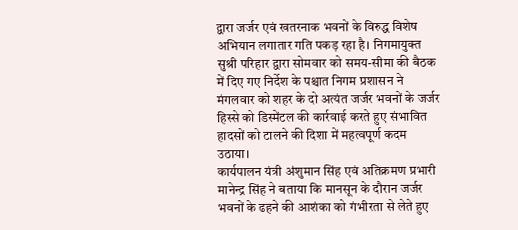द्वारा जर्जर एवं खतरनाक भवनों के विरुद्ध विशेष अभियान लगातार गति पकड़ रहा है। निगमायुक्त सुश्री परिहार द्वारा सोमवार को समय-सीमा की बैठक में दिए गए निर्देश के पश्चात निगम प्रशासन ने मंगलवार को शहर के दो अत्यंत जर्जर भवनों के जर्जर हिस्से को डिस्मेंटल की कार्रवाई करते हुए संभावित हादसों को टालने की दिशा में महत्वपूर्ण कदम उठाया।
कार्यपालन यंत्री अंशुमान सिंह एवं अतिक्रमण प्रभारी मानेन्द्र सिंह ने बताया कि मानसून के दौरान जर्जर भवनों के ढहने की आशंका को गंभीरता से लेते हुए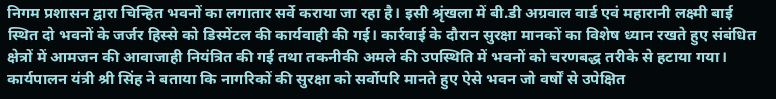निगम प्रशासन द्वारा चिन्हित भवनों का लगातार सर्वे कराया जा रहा है। इसी श्रृंखला में बी.डी अग्रवाल वार्ड एवं महारानी लक्ष्मी बाई स्थित दो भवनों के जर्जर हिस्से को डिस्मेंटल की कार्यवाही की गई। कार्रवाई के दौरान सुरक्षा मानकों का विशेष ध्यान रखते हुए संबंधित क्षेत्रों में आमजन की आवाजाही नियंत्रित की गई तथा तकनीकी अमले की उपस्थिति में भवनों को चरणबद्ध तरीके से हटाया गया। कार्यपालन यंत्री श्री सिंह ने बताया कि नागरिकों की सुरक्षा को सर्वोपरि मानते हुए ऐसे भवन जो वर्षों से उपेक्षित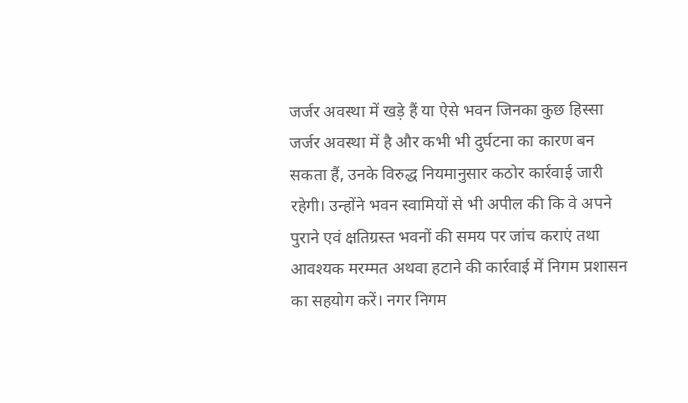जर्जर अवस्था में खड़े हैं या ऐसे भवन जिनका कुछ हिस्सा जर्जर अवस्था में है और कभी भी दुर्घटना का कारण बन सकता हैं, उनके विरुद्ध नियमानुसार कठोर कार्रवाई जारी रहेगी। उन्होंने भवन स्वामियों से भी अपील की कि वे अपने पुराने एवं क्षतिग्रस्त भवनों की समय पर जांच कराएं तथा आवश्यक मरम्मत अथवा हटाने की कार्रवाई में निगम प्रशासन का सहयोग करें। नगर निगम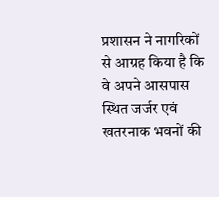प्रशासन ने नागरिकों से आग्रह किया है कि वे अपने आसपास स्थित जर्जर एवं खतरनाक भवनों की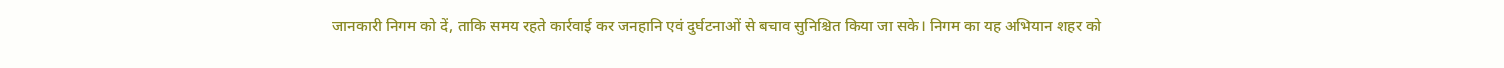जानकारी निगम को दें, ताकि समय रहते कार्रवाई कर जनहानि एवं दुर्घटनाओं से बचाव सुनिश्चित किया जा सके। निगम का यह अभियान शहर को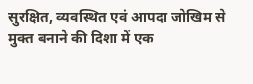सुरक्षित, व्यवस्थित एवं आपदा जोखिम से मुक्त बनाने की दिशा में एक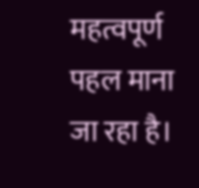महत्वपूर्ण पहल माना जा रहा है।